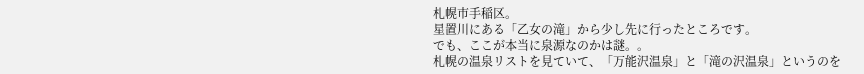札幌市手稲区。
星置川にある「乙女の滝」から少し先に行ったところです。
でも、ここが本当に泉源なのかは謎。。
札幌の温泉リストを見ていて、「万能沢温泉」と「滝の沢温泉」というのを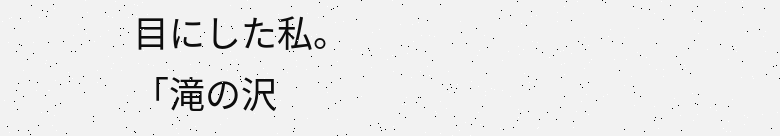目にした私。
「滝の沢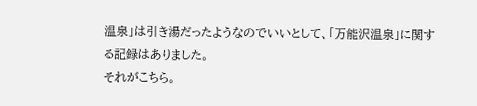温泉」は引き湯だったようなのでいいとして、「万能沢温泉」に関する記録はありました。
それがこちら。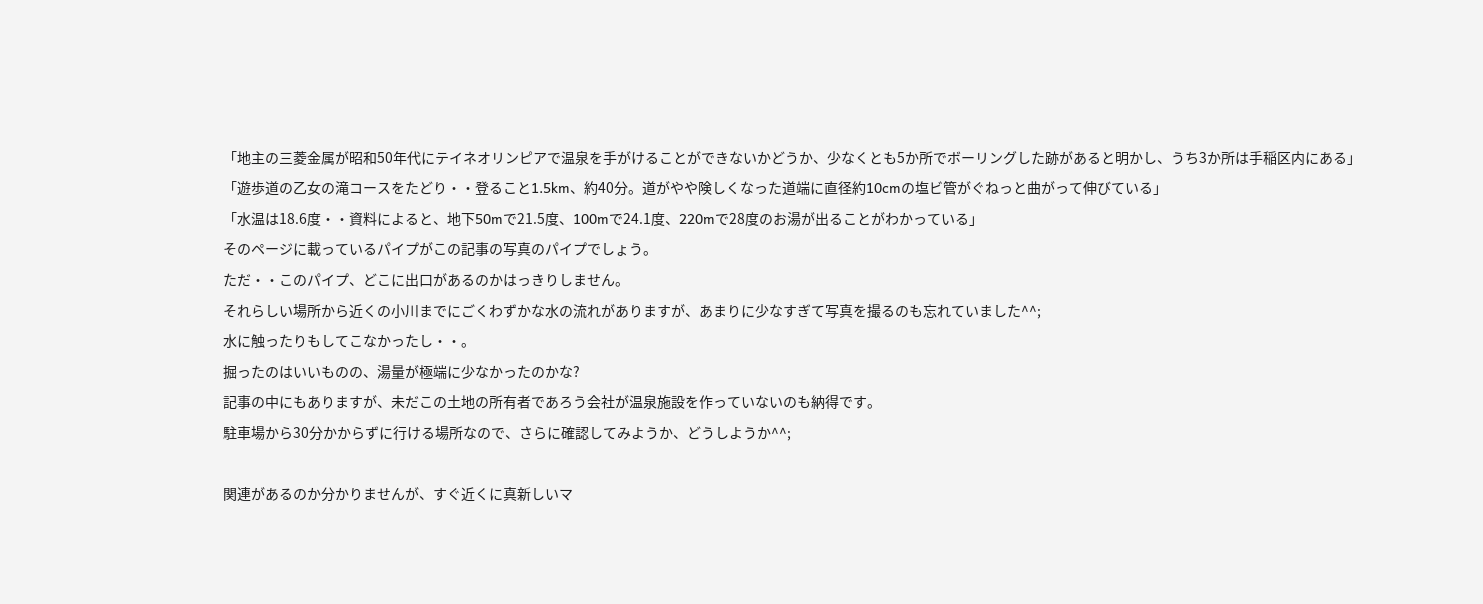「地主の三菱金属が昭和50年代にテイネオリンピアで温泉を手がけることができないかどうか、少なくとも5か所でボーリングした跡があると明かし、うち3か所は手稲区内にある」
「遊歩道の乙女の滝コースをたどり・・登ること1.5km、約40分。道がやや険しくなった道端に直径約10cmの塩ビ管がぐねっと曲がって伸びている」
「水温は18.6度・・資料によると、地下50mで21.5度、100mで24.1度、220mで28度のお湯が出ることがわかっている」
そのページに載っているパイプがこの記事の写真のパイプでしょう。
ただ・・このパイプ、どこに出口があるのかはっきりしません。
それらしい場所から近くの小川までにごくわずかな水の流れがありますが、あまりに少なすぎて写真を撮るのも忘れていました^^;
水に触ったりもしてこなかったし・・。
掘ったのはいいものの、湯量が極端に少なかったのかな?
記事の中にもありますが、未だこの土地の所有者であろう会社が温泉施設を作っていないのも納得です。
駐車場から30分かからずに行ける場所なので、さらに確認してみようか、どうしようか^^;

関連があるのか分かりませんが、すぐ近くに真新しいマ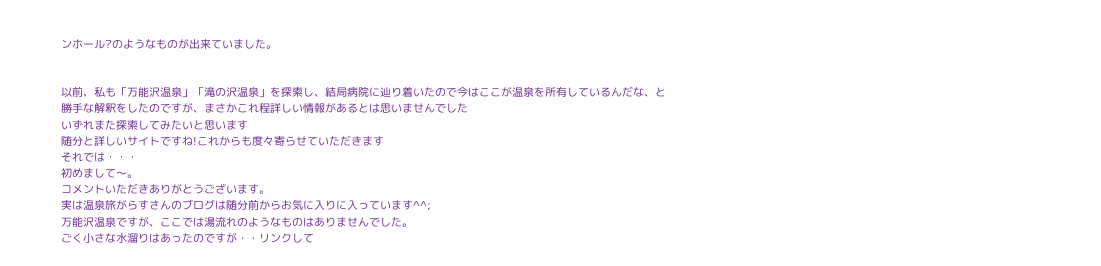ンホール?のようなものが出来ていました。


以前、私も「万能沢温泉」「滝の沢温泉」を探索し、結局病院に辿り着いたので今はここが温泉を所有しているんだな、と勝手な解釈をしたのですが、まさかこれ程詳しい情報があるとは思いませんでした
いずれまた探索してみたいと思います
随分と詳しいサイトですね!これからも度々寄らせていただきます
それでは・・・
初めまして〜。
コメントいただきありがとうございます。
実は温泉旅がらすさんのブログは随分前からお気に入りに入っています^^;
万能沢温泉ですが、ここでは湯流れのようなものはありませんでした。
ごく小さな水溜りはあったのですが・・リンクして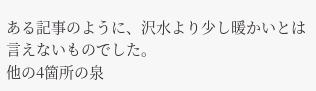ある記事のように、沢水より少し暖かいとは言えないものでした。
他の4箇所の泉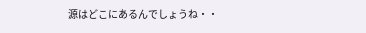源はどこにあるんでしょうね・・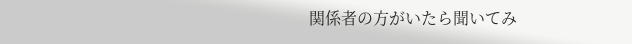関係者の方がいたら聞いてみ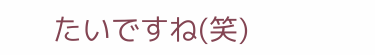たいですね(笑)